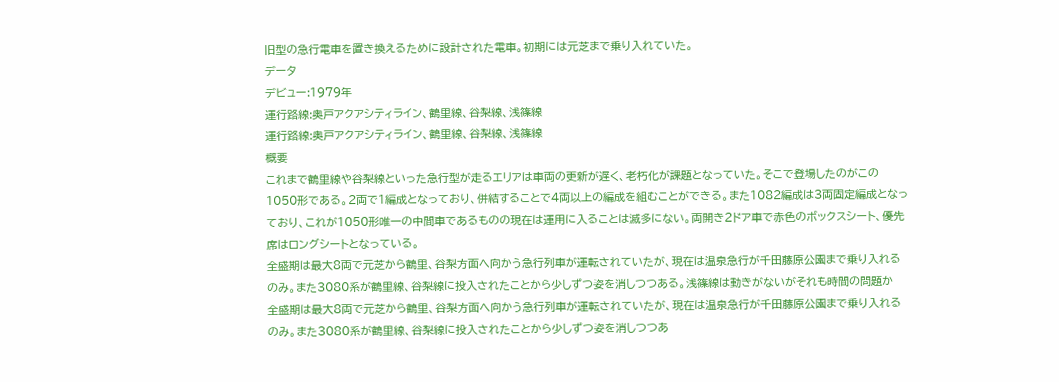旧型の急行電車を置き換えるために設計された電車。初期には元芝まで乗り入れていた。
データ
デビュー:1979年
運行路線:奥戸アクアシティライン、鶴里線、谷梨線、浅篠線
運行路線:奥戸アクアシティライン、鶴里線、谷梨線、浅篠線
概要
これまで鶴里線や谷梨線といった急行型が走るエリアは車両の更新が遅く、老朽化が課題となっていた。そこで登場したのがこの1050形である。2両で1編成となっており、併結することで4両以上の編成を組むことができる。また1082編成は3両固定編成となっており、これが1050形唯一の中間車であるものの現在は運用に入ることは滅多にない。両開き2ドア車で赤色のボックスシート、優先席はロングシートとなっている。
全盛期は最大8両で元芝から鶴里、谷梨方面へ向かう急行列車が運転されていたが、現在は温泉急行が千田藤原公園まで乗り入れるのみ。また3080系が鶴里線、谷梨線に投入されたことから少しずつ姿を消しつつある。浅篠線は動きがないがそれも時間の問題か
全盛期は最大8両で元芝から鶴里、谷梨方面へ向かう急行列車が運転されていたが、現在は温泉急行が千田藤原公園まで乗り入れるのみ。また3080系が鶴里線、谷梨線に投入されたことから少しずつ姿を消しつつあ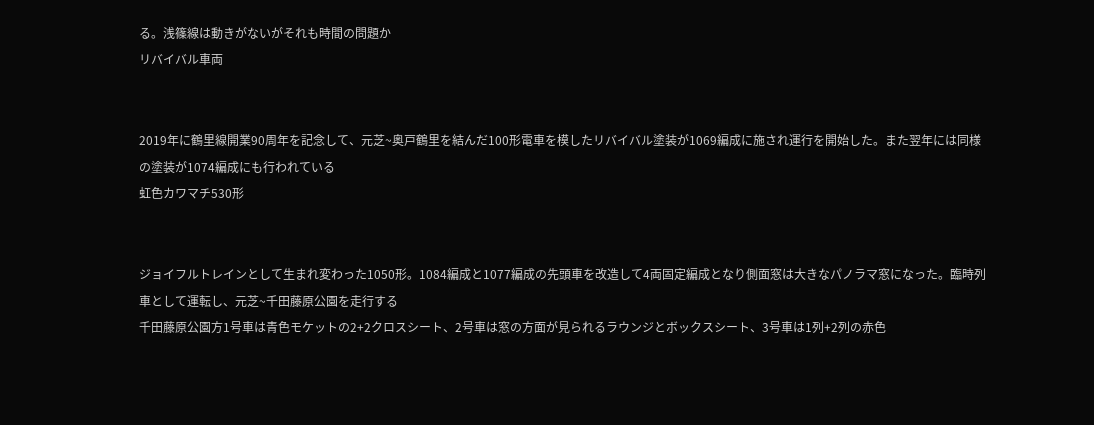る。浅篠線は動きがないがそれも時間の問題か
リバイバル車両


2019年に鶴里線開業90周年を記念して、元芝~奥戸鶴里を結んだ100形電車を模したリバイバル塗装が1069編成に施され運行を開始した。また翌年には同様の塗装が1074編成にも行われている
虹色カワマチ530形


ジョイフルトレインとして生まれ変わった1050形。1084編成と1077編成の先頭車を改造して4両固定編成となり側面窓は大きなパノラマ窓になった。臨時列車として運転し、元芝~千田藤原公園を走行する
千田藤原公園方1号車は青色モケットの2+2クロスシート、2号車は窓の方面が見られるラウンジとボックスシート、3号車は1列+2列の赤色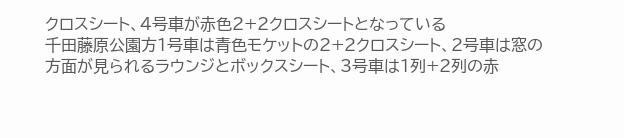クロスシート、4号車が赤色2+2クロスシートとなっている
千田藤原公園方1号車は青色モケットの2+2クロスシート、2号車は窓の方面が見られるラウンジとボックスシート、3号車は1列+2列の赤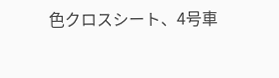色クロスシート、4号車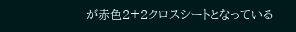が赤色2+2クロスシートとなっている